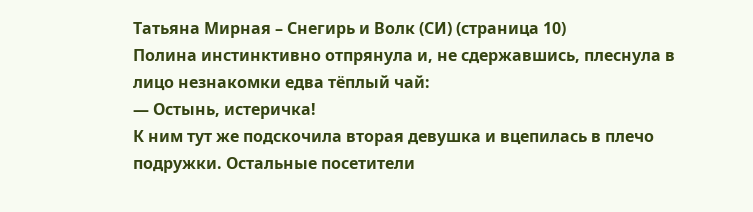Татьяна Мирная – Снегирь и Волк (СИ) (страница 10)
Полина инстинктивно отпрянула и, не сдержавшись, плеснула в лицо незнакомки едва тёплый чай:
— Остынь, истеричка!
К ним тут же подскочила вторая девушка и вцепилась в плечо подружки. Остальные посетители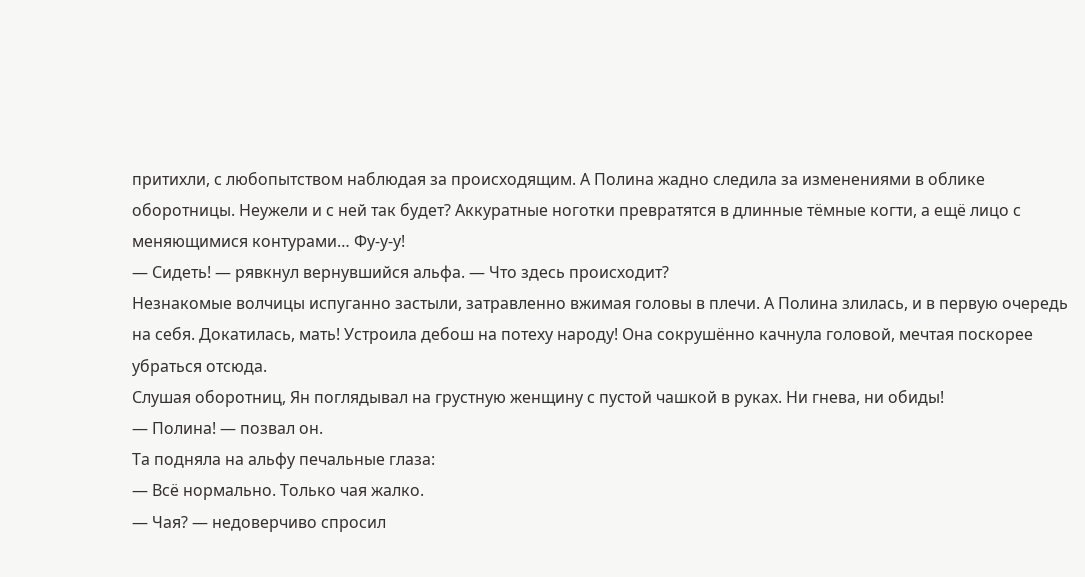притихли, с любопытством наблюдая за происходящим. А Полина жадно следила за изменениями в облике оборотницы. Неужели и с ней так будет? Аккуратные ноготки превратятся в длинные тёмные когти, а ещё лицо с меняющимися контурами… Фу-у-у!
— Сидеть! — рявкнул вернувшийся альфа. — Что здесь происходит?
Незнакомые волчицы испуганно застыли, затравленно вжимая головы в плечи. А Полина злилась, и в первую очередь на себя. Докатилась, мать! Устроила дебош на потеху народу! Она сокрушённо качнула головой, мечтая поскорее убраться отсюда.
Слушая оборотниц, Ян поглядывал на грустную женщину с пустой чашкой в руках. Ни гнева, ни обиды!
— Полина! — позвал он.
Та подняла на альфу печальные глаза:
— Всё нормально. Только чая жалко.
— Чая? — недоверчиво спросил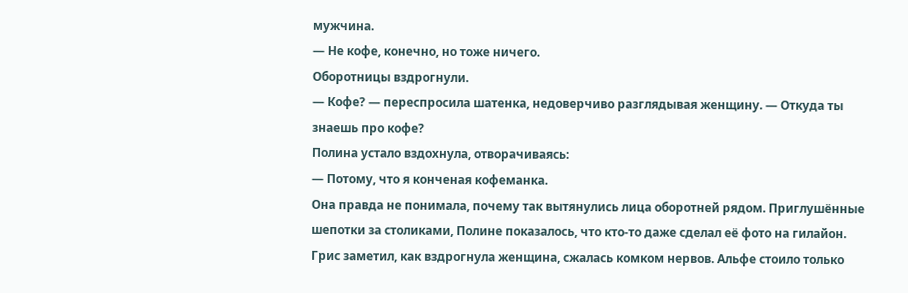мужчина.
— Не кофе, конечно, но тоже ничего.
Оборотницы вздрогнули.
— Кофе? — переспросила шатенка, недоверчиво разглядывая женщину. — Откуда ты знаешь про кофе?
Полина устало вздохнула, отворачиваясь:
— Потому, что я конченая кофеманка.
Она правда не понимала, почему так вытянулись лица оборотней рядом. Приглушённые шепотки за столиками, Полине показалось, что кто-то даже сделал её фото на гилайон. Грис заметил, как вздрогнула женщина, сжалась комком нервов. Альфе стоило только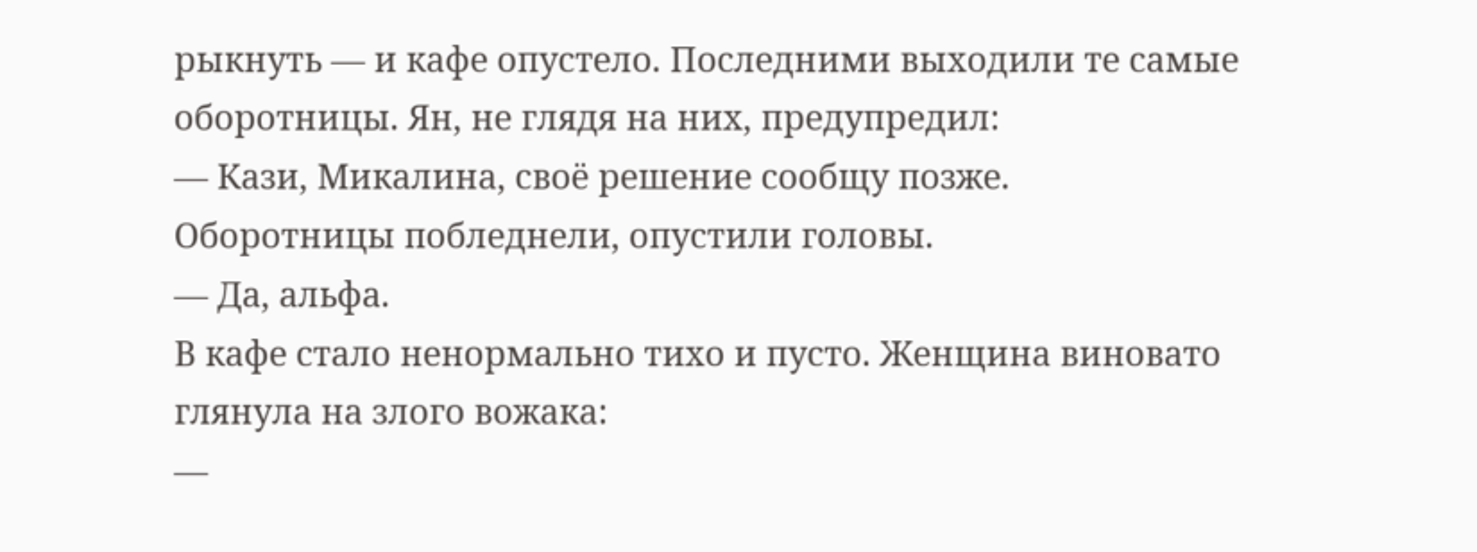рыкнуть — и кафе опустело. Последними выходили те самые оборотницы. Ян, не глядя на них, предупредил:
— Кази, Микалина, своё решение сообщу позже.
Оборотницы побледнели, опустили головы.
— Да, альфа.
В кафе стало ненормально тихо и пусто. Женщина виновато глянула на злого вожака:
—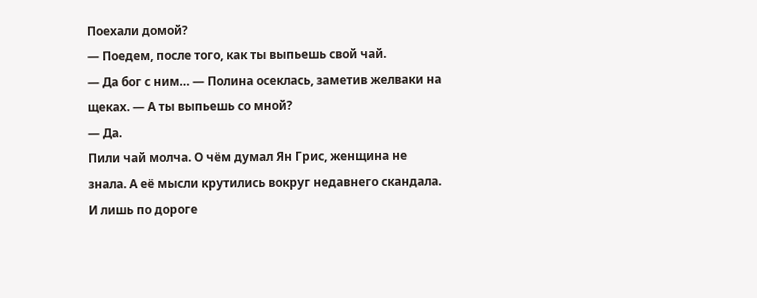Поехали домой?
— Поедем, после того, как ты выпьешь свой чай.
— Да бог с ним… — Полина осеклась, заметив желваки на щеках. — А ты выпьешь со мной?
— Да.
Пили чай молча. О чём думал Ян Грис, женщина не знала. А её мысли крутились вокруг недавнего скандала. И лишь по дороге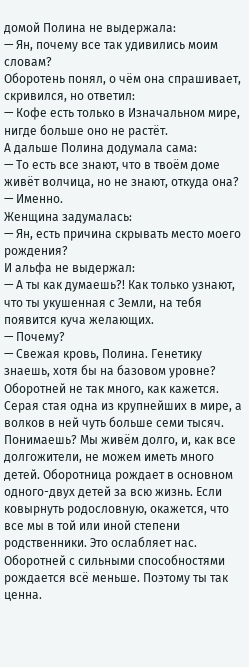домой Полина не выдержала:
— Ян, почему все так удивились моим словам?
Оборотень понял, о чём она спрашивает, скривился, но ответил:
— Кофе есть только в Изначальном мире, нигде больше оно не растёт.
А дальше Полина додумала сама:
— То есть все знают, что в твоём доме живёт волчица, но не знают, откуда она?
— Именно.
Женщина задумалась:
— Ян, есть причина скрывать место моего рождения?
И альфа не выдержал:
— А ты как думаешь?! Как только узнают, что ты укушенная с Земли, на тебя появится куча желающих.
— Почему?
— Свежая кровь, Полина. Генетику знаешь, хотя бы на базовом уровне? Оборотней не так много, как кажется. Серая стая одна из крупнейших в мире, а волков в ней чуть больше семи тысяч. Понимаешь? Мы живём долго, и, как все долгожители, не можем иметь много детей. Оборотница рождает в основном одного-двух детей за всю жизнь. Если ковырнуть родословную, окажется, что все мы в той или иной степени родственники. Это ослабляет нас. Оборотней с сильными способностями рождается всё меньше. Поэтому ты так ценна.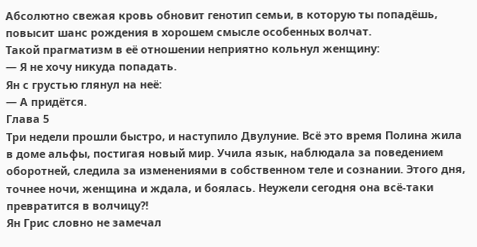Абсолютно свежая кровь обновит генотип семьи, в которую ты попадёшь, повысит шанс рождения в хорошем смысле особенных волчат.
Такой прагматизм в её отношении неприятно кольнул женщину:
— Я не хочу никуда попадать.
Ян с грустью глянул на неё:
— А придётся.
Глава 5
Три недели прошли быстро, и наступило Двулуние. Всё это время Полина жила в доме альфы, постигая новый мир. Учила язык, наблюдала за поведением оборотней, следила за изменениями в собственном теле и сознании. Этого дня, точнее ночи, женщина и ждала, и боялась. Неужели сегодня она всё-таки превратится в волчицу?!
Ян Грис словно не замечал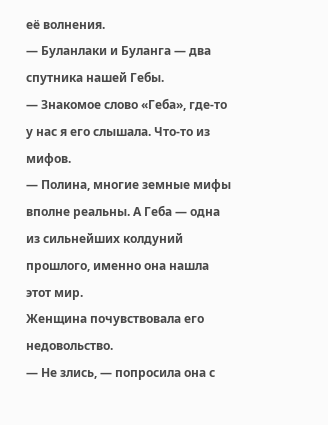её волнения.
— Буланлаки и Буланга — два спутника нашей Гебы.
— Знакомое слово «Геба», где-то у нас я его слышала. Что-то из мифов.
— Полина, многие земные мифы вполне реальны. А Геба — одна из сильнейших колдуний прошлого, именно она нашла этот мир.
Женщина почувствовала его недовольство.
— Не злись, — попросила она с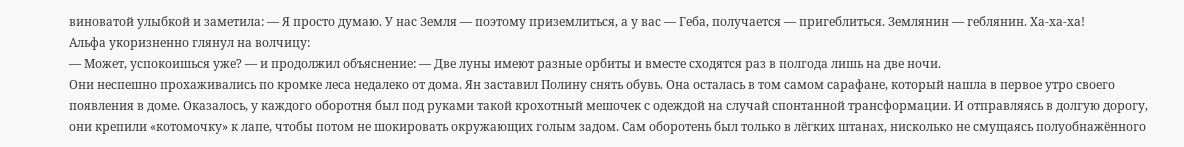виноватой улыбкой и заметила: — Я просто думаю. У нас Земля — поэтому приземлиться, а у вас — Геба, получается — пригеблиться. Землянин — геблянин. Ха-ха-ха!
Альфа укоризненно глянул на волчицу:
— Может, успокоишься уже? — и продолжил объяснение: — Две луны имеют разные орбиты и вместе сходятся раз в полгода лишь на две ночи.
Они неспешно прохаживались по кромке леса недалеко от дома. Ян заставил Полину снять обувь. Она осталась в том самом сарафане, который нашла в первое утро своего появления в доме. Оказалось, у каждого оборотня был под руками такой крохотный мешочек с одеждой на случай спонтанной трансформации. И отправляясь в долгую дорогу, они крепили «котомочку» к лапе, чтобы потом не шокировать окружающих голым задом. Сам оборотень был только в лёгких штанах, нисколько не смущаясь полуобнажённого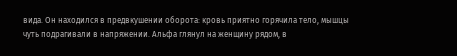вида. Он находился в предвкушении оборота: кровь приятно горячила тело, мышцы чуть подрагивали в напряжении. Альфа глянул на женщину рядом, в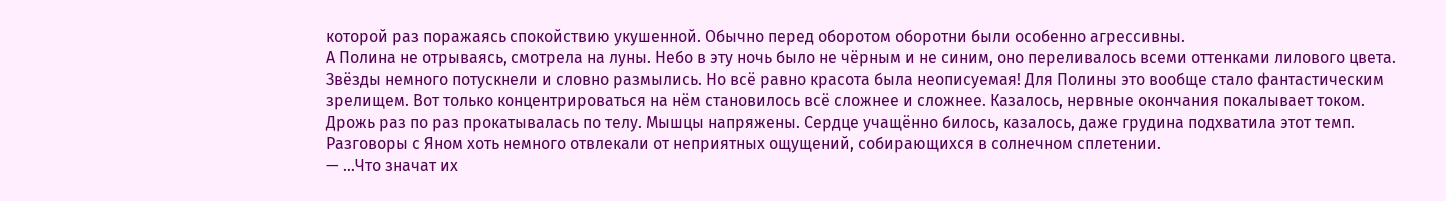которой раз поражаясь спокойствию укушенной. Обычно перед оборотом оборотни были особенно агрессивны.
А Полина не отрываясь, смотрела на луны. Небо в эту ночь было не чёрным и не синим, оно переливалось всеми оттенками лилового цвета. Звёзды немного потускнели и словно размылись. Но всё равно красота была неописуемая! Для Полины это вообще стало фантастическим зрелищем. Вот только концентрироваться на нём становилось всё сложнее и сложнее. Казалось, нервные окончания покалывает током. Дрожь раз по раз прокатывалась по телу. Мышцы напряжены. Сердце учащённо билось, казалось, даже грудина подхватила этот темп. Разговоры с Яном хоть немного отвлекали от неприятных ощущений, собирающихся в солнечном сплетении.
— …Что значат их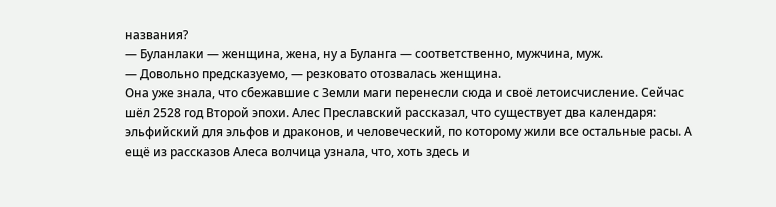названия?
— Буланлаки — женщина, жена, ну а Буланга — соответственно, мужчина, муж.
— Довольно предсказуемо, — резковато отозвалась женщина.
Она уже знала, что сбежавшие с Земли маги перенесли сюда и своё летоисчисление. Сейчас шёл 2528 год Второй эпохи. Алес Преславский рассказал, что существует два календаря: эльфийский для эльфов и драконов, и человеческий, по которому жили все остальные расы. А ещё из рассказов Алеса волчица узнала, что, хоть здесь и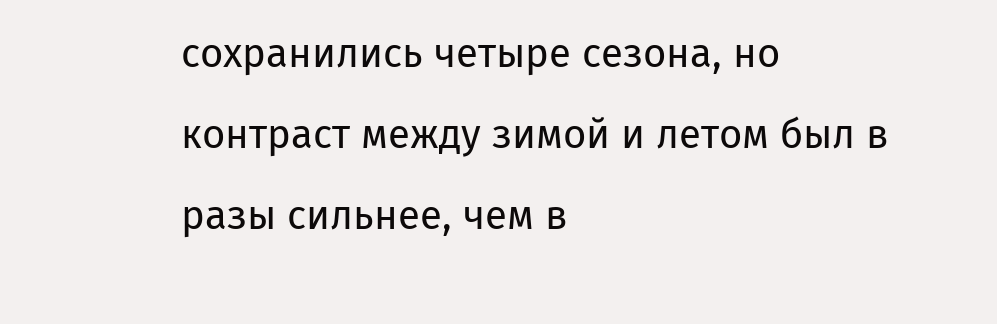сохранились четыре сезона, но контраст между зимой и летом был в разы сильнее, чем в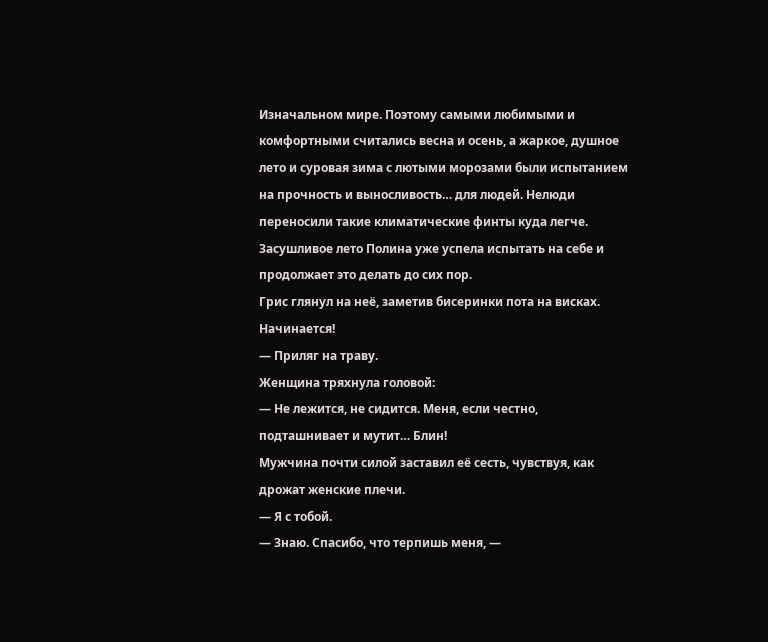Изначальном мире. Поэтому самыми любимыми и комфортными считались весна и осень, а жаркое, душное лето и суровая зима с лютыми морозами были испытанием на прочность и выносливость… для людей. Нелюди переносили такие климатические финты куда легче. Засушливое лето Полина уже успела испытать на себе и продолжает это делать до сих пор.
Грис глянул на неё, заметив бисеринки пота на висках. Начинается!
— Приляг на траву.
Женщина тряхнула головой:
— Не лежится, не сидится. Меня, если честно, подташнивает и мутит… Блин!
Мужчина почти силой заставил её сесть, чувствуя, как дрожат женские плечи.
— Я с тобой.
— Знаю. Спасибо, что терпишь меня, —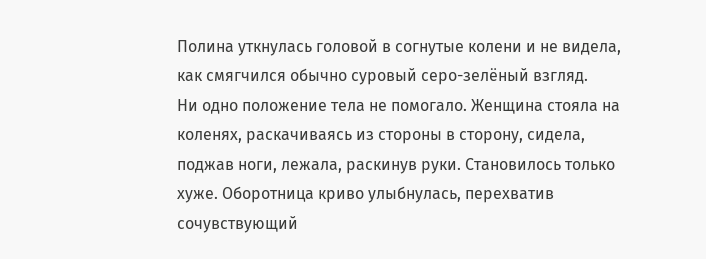Полина уткнулась головой в согнутые колени и не видела, как смягчился обычно суровый серо-зелёный взгляд.
Ни одно положение тела не помогало. Женщина стояла на коленях, раскачиваясь из стороны в сторону, сидела, поджав ноги, лежала, раскинув руки. Становилось только хуже. Оборотница криво улыбнулась, перехватив сочувствующий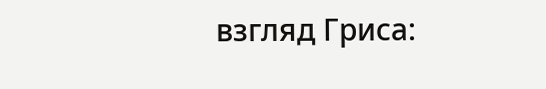взгляд Гриса: